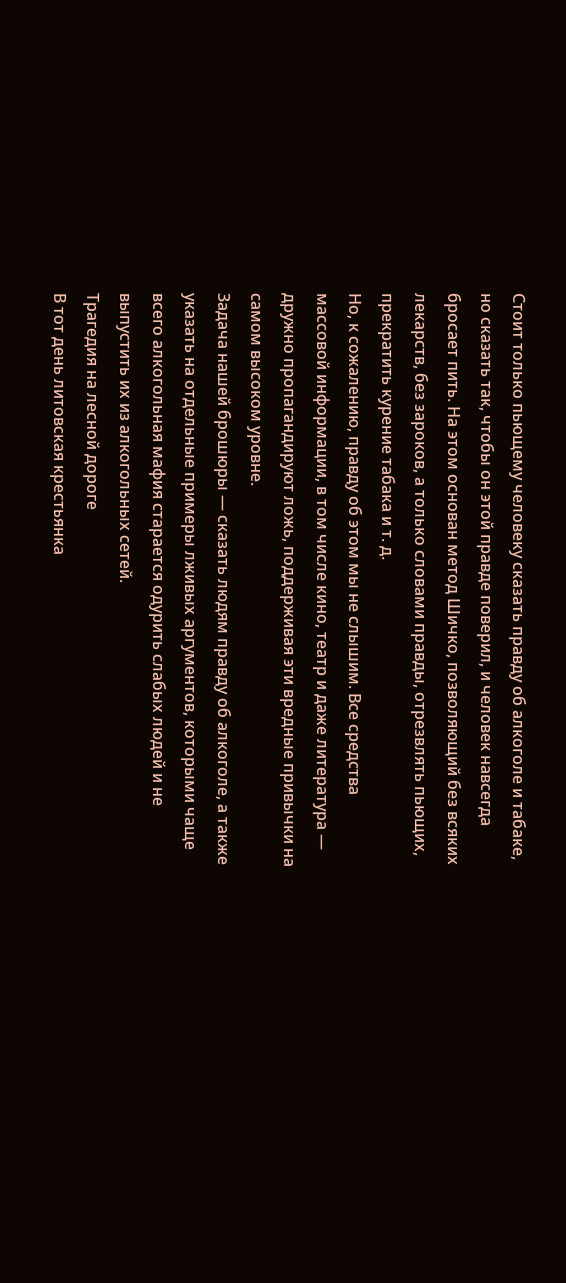Стоит только пьющему человеку сказать правду об алкоголе и табаке, но сказать так, чтобы он этой правде поверил, и человек навсегда бросает пить. На этом основан метод Шичко, позволяющий без всяких лекарств, без зароков, а только словами правды, отрезвлять пьющих, прекратить курение табака и т. д.
Но, к сожалению, правду об этом мы не слышим. Все средства массовой информации, в том числе кино, театр и даже литература — дружно пропагандируют ложь, поддерживая эти вредные привычки на самом высоком уровне.
Задача нашей брошюры — сказать людям правду об алкоголе, а также указать на отдельные примеры лживых аргументов, которыми чаще всего алкогольная мафия старается одурить слабых людей и не выпустить их из алкогольных сетей.
Трагедия на лесной дороге
В тот день литовская крестьянка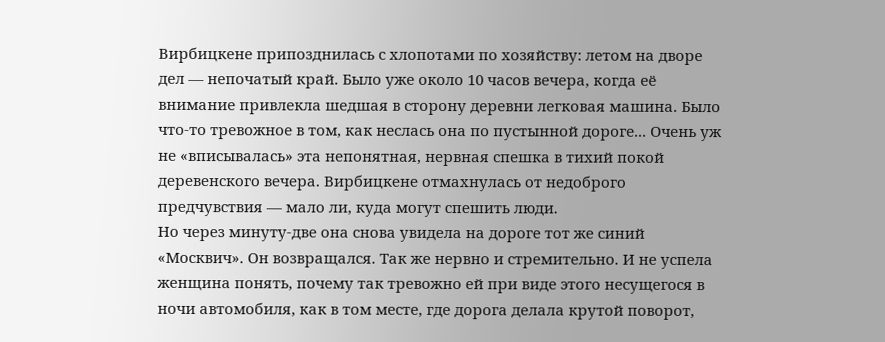Вирбицкене припозднилась с хлопотами по хозяйству: летом на дворе дел — непочатый край. Было уже около 10 часов вечера, когда её внимание привлекла шедшая в сторону деревни легковая машина. Было что-то тревожное в том, как неслась она по пустынной дороге... Очень уж не «вписывалась» эта непонятная, нервная спешка в тихий покой деревенского вечера. Вирбицкене отмахнулась от недоброго предчувствия — мало ли, куда могут спешить люди.
Но через минуту-две она снова увидела на дороге тот же синий «Москвич». Он возвращался. Так же нервно и стремительно. И не успела женщина понять, почему так тревожно ей при виде этого несущегося в ночи автомобиля, как в том месте, где дорога делала крутой поворот,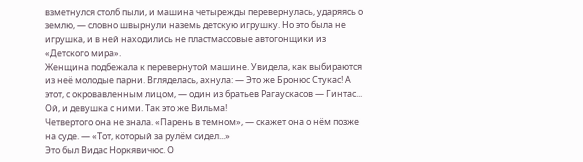взметнулся столб пыли, и машина четырежды перевернулась, ударяясь о землю, — словно швырнули наземь детскую игрушку. Но это была не игрушка, и в ней находились не пластмассовые автогонщики из «Детского мира».
Женщина подбежала к перевернутой машине. Увидела, как выбираются из неё молодые парни. Вгляделась, ахнула: — Это же Бронюс Стукас! А этот, с окровавленным лицом, — один из братьев Рагаускасов — Гинтас... Ой, и девушка с ними. Так это же Вильма!
Четвертого она не знала. «Парень в темном», — скажет она о нём позже на суде. — «Тот, который за рулём сидел...»
Это был Видас Норкявичюс. О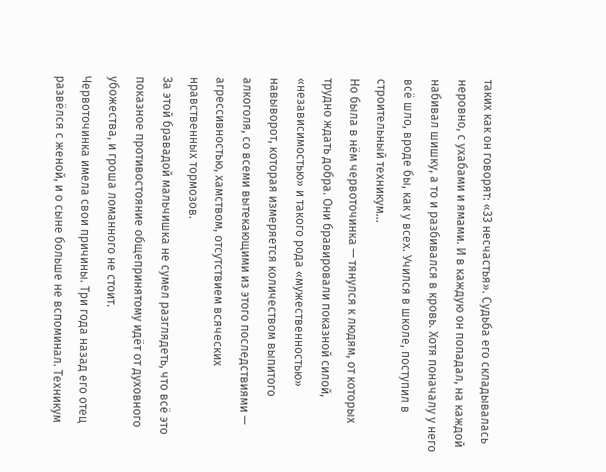таких как он говорят: «33 несчастья». Судьба его складывалась неровно, с ухабами и ямами. И в каждую он попадал, на каждой набивал шишку, а то и разбивался в кровь. Хотя поначалу у него всё шло, вроде бы, как у всех. Учился в школе, поступил в строительный техникум...
Но была в нём червоточинка — тянулся к людям, от которых трудно ждать добра. Они бравировали показной силой, «независимостью» и такого рода «мужественностью» навыворот, которая измеряется количеством выпитого алкоголя, со всеми вытекающими из этого последствиями — агрессивностью, хамством, отсутствием всяческих нравственных тормозов.
За этой бравадой мальчишка не сумел разглядеть, что всё это показное противостояние общепринятому идёт от духовного убожества, и гроша ломанного не стоит.
Червоточинка имела свои причины. Три года назад его отец развёлся с женой, и о сыне больше не вспоминал. Техникум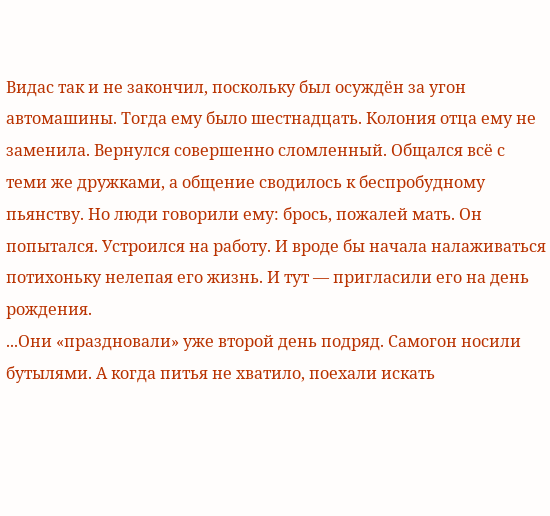Видас так и не закончил, поскольку был осуждён за угон автомашины. Тогда ему было шестнадцать. Колония отца ему не заменила. Вернулся совершенно сломленный. Общался всё с теми же дружками, а общение сводилось к беспробудному пьянству. Но люди говорили ему: брось, пожалей мать. Он попытался. Устроился на работу. И вроде бы начала налаживаться потихоньку нелепая его жизнь. И тут — пригласили его на день рождения.
...Они «праздновали» уже второй день подряд. Самогон носили бутылями. А когда питья не хватило, поехали искать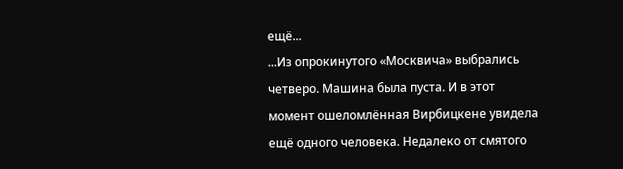ещё...
...Из опрокинутого «Москвича» выбрались четверо. Машина была пуста. И в этот момент ошеломлённая Вирбицкене увидела ещё одного человека. Недалеко от смятого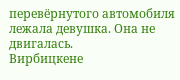перевёрнутого автомобиля лежала девушка. Она не двигалась.
Вирбицкене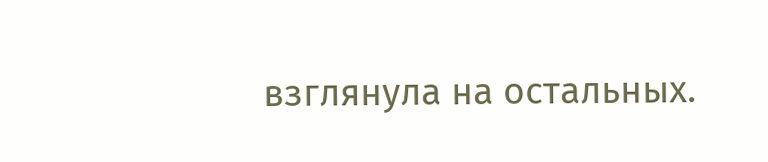взглянула на остальных.